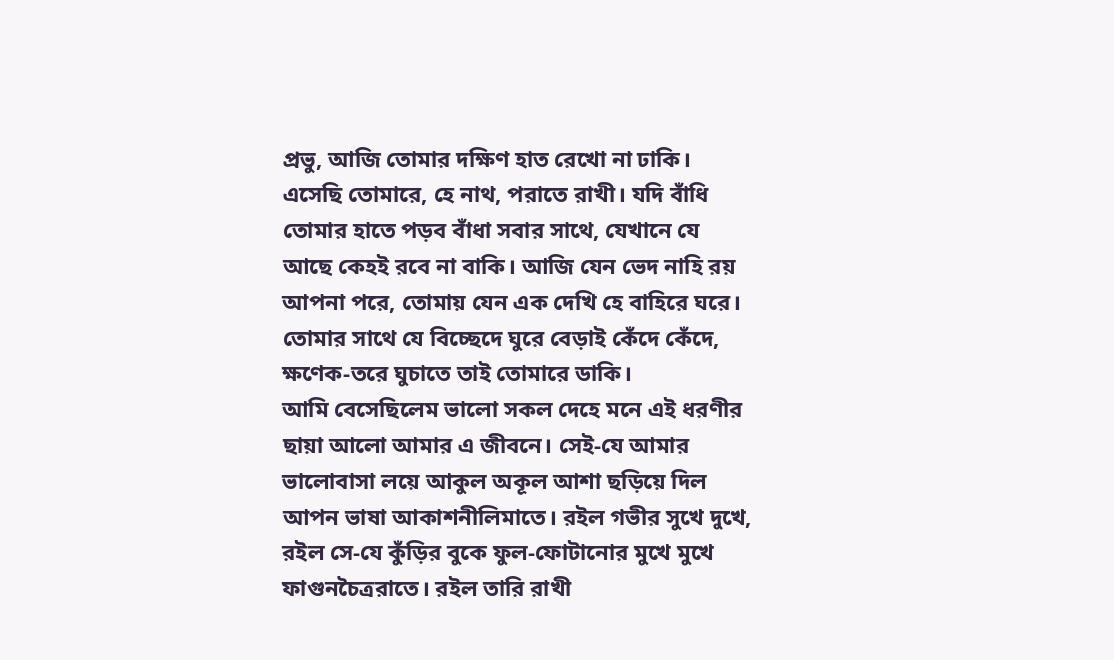প্রভু, আজি তোমার দক্ষিণ হাত রেখো না ঢাকি। এসেছি তোমারে, হে নাথ, পরাতে রাখী। যদি বাঁধি তোমার হাতে পড়ব বাঁধা সবার সাথে, যেখানে যে আছে কেহই রবে না বাকি। আজি যেন ভেদ নাহি রয় আপনা পরে, তোমায় যেন এক দেখি হে বাহিরে ঘরে। তোমার সাথে যে বিচ্ছেদে ঘুরে বেড়াই কেঁদে কেঁদে, ক্ষণেক-তরে ঘুচাতে তাই তোমারে ডাকি।
আমি বেসেছিলেম ভালো সকল দেহে মনে এই ধরণীর ছায়া আলো আমার এ জীবনে। সেই-যে আমার ভালোবাসা লয়ে আকুল অকূল আশা ছড়িয়ে দিল আপন ভাষা আকাশনীলিমাতে। রইল গভীর সুখে দুখে, রইল সে-যে কুঁড়ির বুকে ফুল-ফোটানোর মুখে মুখে ফাগুনচৈত্ররাতে। রইল তারি রাখী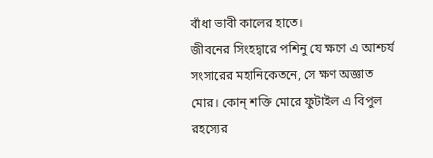বাঁধা ভাবী কালের হাতে।
জীবনের সিংহদ্বারে পশিনু যে ক্ষণে এ আশ্চর্য সংসারের মহানিকেতনে, সে ক্ষণ অজ্ঞাত মোর। কোন্ শক্তি মোরে ফুটাইল এ বিপুল রহস্যের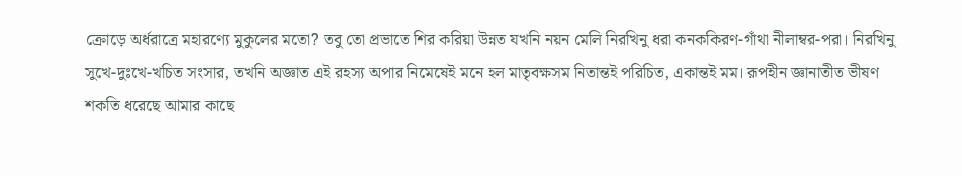ক্রোড়ে অর্ধরাত্রে মহারণ্যে মুকুলের মতো? তবু তো প্রভাতে শির করিয়া উন্নত যখনি নয়ন মেলি নিরখিনু ধরা কনককিরণ-গাঁথা নীলাম্বর-পরা। নিরখিনু সুখে-দুঃখে-খচিত সংসার, তখনি অজ্ঞাত এই রহস্য অপার নিমেষেই মনে হল মাতৃবক্ষসম নিতান্তই পরিচিত, একান্তই মম। রূপহীন জ্ঞানাতীত ভীষণ শকতি ধরেছে আমার কাছে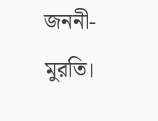জননী-মুরতি।